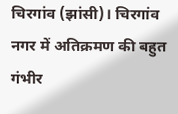चिरगांव (झांसी)। चिरगांव नगर में अतिक्रमण की बहुत गंभीर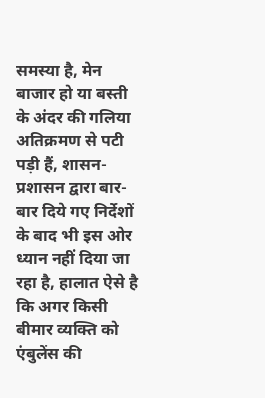समस्या है, मेन बाजार हो या बस्ती के अंदर की गलिया अतिक्रमण से पटी पड़ी हैं, शासन-प्रशासन द्वारा बार-बार दिये गए निर्देशों के बाद भी इस ओर ध्यान नहीं दिया जा रहा है, हालात ऐसे है कि अगर किसी बीमार व्यक्ति को एंबुलेंस की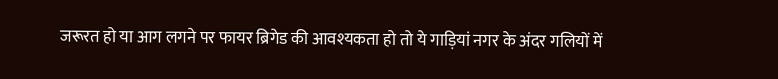जरूरत हो या आग लगने पर फायर ब्रिगेड की आवश्यकता हो तो ये गाड़ियां नगर के अंदर गलियों में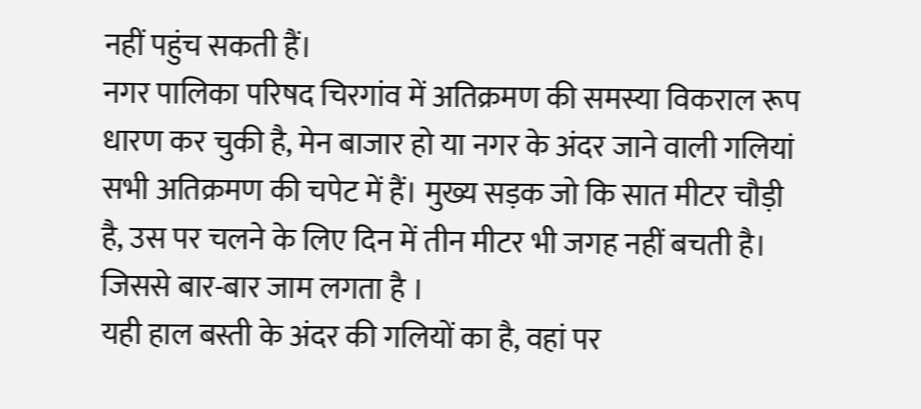नहीं पहुंच सकती हैं।
नगर पालिका परिषद चिरगांव में अतिक्रमण की समस्या विकराल रूप धारण कर चुकी है, मेन बाजार हो या नगर के अंदर जाने वाली गलियां सभी अतिक्रमण की चपेट में हैं। मुख्य सड़क जो कि सात मीटर चौड़ी है, उस पर चलने के लिए दिन में तीन मीटर भी जगह नहीं बचती है। जिससे बार-बार जाम लगता है ।
यही हाल बस्ती के अंदर की गलियों का है, वहां पर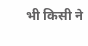भी किसी ने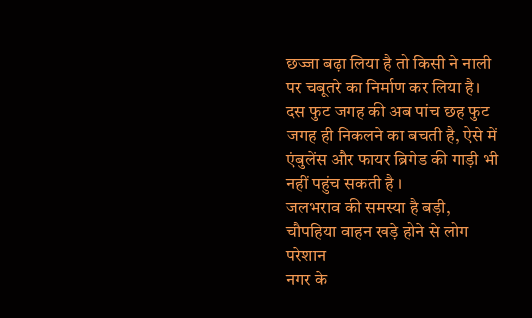छज्जा बढ़ा लिया है तो किसी ने नाली पर चबूतरे का निर्माण कर लिया है। दस फुट जगह की अब पांच छह फुट जगह ही निकलने का बचती है, ऐसे में एंबुलेंस और फायर ब्रिगेड की गाड़ी भी नहीं पहुंच सकती है ।
जलभराव की समस्या है बड़ी, चौपहिया वाहन खड़े होने से लोग परेशान
नगर के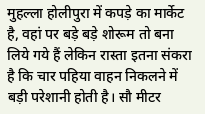मुहल्ला होलीपुरा में कपड़े का मार्केट है, वहां पर बड़े बड़े शोरूम तो बना लिये गये हैं लेकिन रास्ता इतना संकरा है कि चार पहिया वाहन निकलने में बड़ी परेशानी होती है। सौ मीटर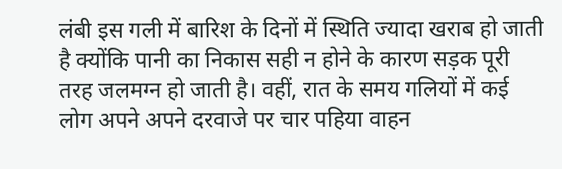लंबी इस गली में बारिश के दिनों में स्थिति ज्यादा खराब हो जाती है क्योंकि पानी का निकास सही न होने के कारण सड़क पूरी तरह जलमग्न हो जाती है। वहीं, रात के समय गलियों में कई लोग अपने अपने दरवाजे पर चार पहिया वाहन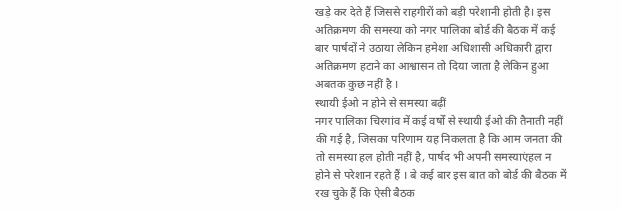खड़े कर देते हैं जिससे राहगीरों को बड़ी परेशानी होती है। इस अतिक्रमण की समस्या को नगर पालिका बोर्ड की बैठक में कई बार पार्षदों ने उठाया लेकिन हमेशा अधिशासी अधिकारी द्वारा अतिक्रमण हटाने का आश्वासन तो दिया जाता है लेकिन हुआ अबतक कुछ नहीं है ।
स्थायी ईओ न होने से समस्या बढ़ीं
नगर पालिका चिरगांव में कई वर्षों से स्थायी ईओ की तैनाती नहीं की गई है, जिसका परिणाम यह निकलता है कि आम जनता की तो समस्या हल होती नहीं है, पार्षद भी अपनी समस्याएंहल न होने से परेशान रहते हैं । बे कई बार इस बात को बोर्ड की बैठक में रख चुके हैं कि ऐसी बैठक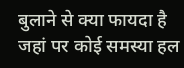बुलाने से क्या फायदा है जहां पर कोई समस्या हल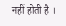नहीं होती है ।